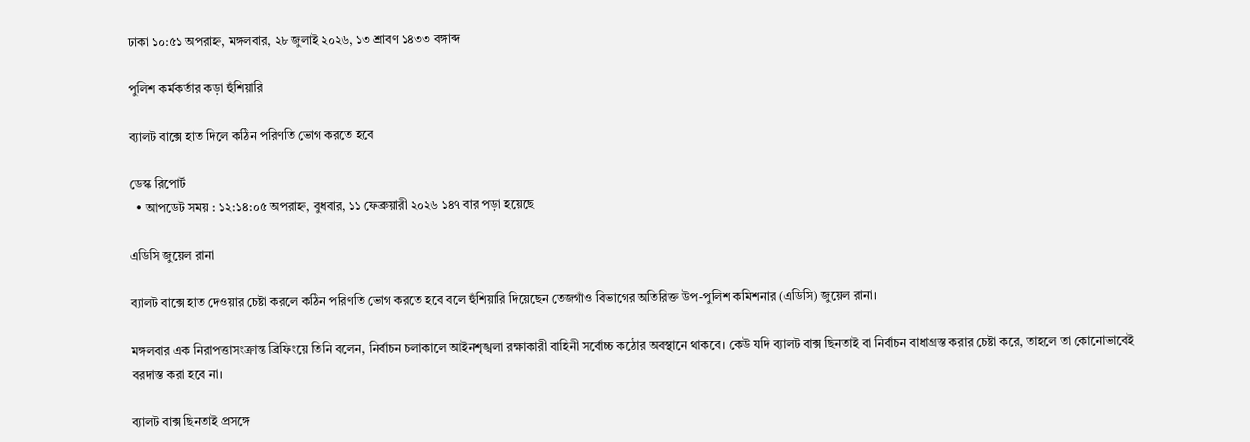ঢাকা ১০:৫১ অপরাহ্ন, মঙ্গলবার, ২৮ জুলাই ২০২৬, ১৩ শ্রাবণ ১৪৩৩ বঙ্গাব্দ

পুলিশ কর্মকর্তার কড়া হুঁশিয়ারি

ব্যালট বাক্সে হাত দিলে কঠিন পরিণতি ভোগ করতে হবে

ডেস্ক রিপোর্ট
  • আপডেট সময় : ১২:১৪:০৫ অপরাহ্ন, বুধবার, ১১ ফেব্রুয়ারী ২০২৬ ১৪৭ বার পড়া হয়েছে

এডিসি জুয়েল রানা

ব্যালট বাক্সে হাত দেওয়ার চেষ্টা করলে কঠিন পরিণতি ভোগ করতে হবে বলে হুঁশিয়ারি দিয়েছেন তেজগাঁও বিভাগের অতিরিক্ত উপ-পুলিশ কমিশনার (এডিসি) জুয়েল রানা।

মঙ্গলবার এক নিরাপত্তাসংক্রান্ত ব্রিফিংয়ে তিনি বলেন, নির্বাচন চলাকালে আইনশৃঙ্খলা রক্ষাকারী বাহিনী সর্বোচ্চ কঠোর অবস্থানে থাকবে। কেউ যদি ব্যালট বাক্স ছিনতাই বা নির্বাচন বাধাগ্রস্ত করার চেষ্টা করে, তাহলে তা কোনোভাবেই বরদাস্ত করা হবে না।

ব্যালট বাক্স ছিনতাই প্রসঙ্গে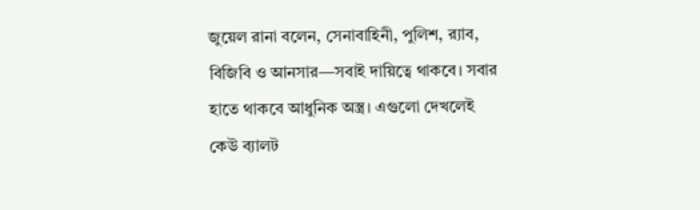জুয়েল রানা বলেন, সেনাবাহিনী, পুলিশ, র‌্যাব, বিজিবি ও আনসার—সবাই দায়িত্বে থাকবে। সবার হাতে থাকবে আধুনিক অস্ত্র। এগুলো দেখলেই কেউ ব্যালট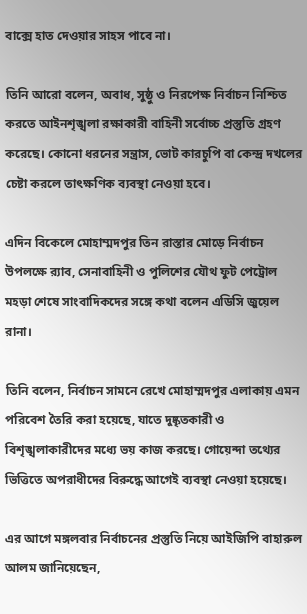বাক্সে হাত দেওয়ার সাহস পাবে না।

তিনি আরো বলেন, অবাধ, সুষ্ঠু ও নিরপেক্ষ নির্বাচন নিশ্চিত করতে আইনশৃঙ্খলা রক্ষাকারী বাহিনী সর্বোচ্চ প্রস্তুতি গ্রহণ করেছে। কোনো ধরনের সন্ত্রাস, ভোট কারচুপি বা কেন্দ্র দখলের চেষ্টা করলে তাৎক্ষণিক ব্যবস্থা নেওয়া হবে।

এদিন বিকেলে মোহাম্মদপুর তিন রাস্তার মোড়ে নির্বাচন উপলক্ষে র‌্যাব, সেনাবাহিনী ও পুলিশের যৌথ ফুট পেট্রোল মহড়া শেষে সাংবাদিকদের সঙ্গে কথা বলেন এডিসি জুয়েল রানা।

তিনি বলেন, নির্বাচন সামনে রেখে মোহাম্মদপুর এলাকায় এমন পরিবেশ তৈরি করা হয়েছে, যাতে দুষ্কৃতকারী ও বিশৃঙ্খলাকারীদের মধ্যে ভয় কাজ করছে। গোয়েন্দা তথ্যের ভিত্তিতে অপরাধীদের বিরুদ্ধে আগেই ব্যবস্থা নেওয়া হয়েছে।

এর আগে মঙ্গলবার নির্বাচনের প্রস্তুতি নিয়ে আইজিপি বাহারুল আলম জানিয়েছেন,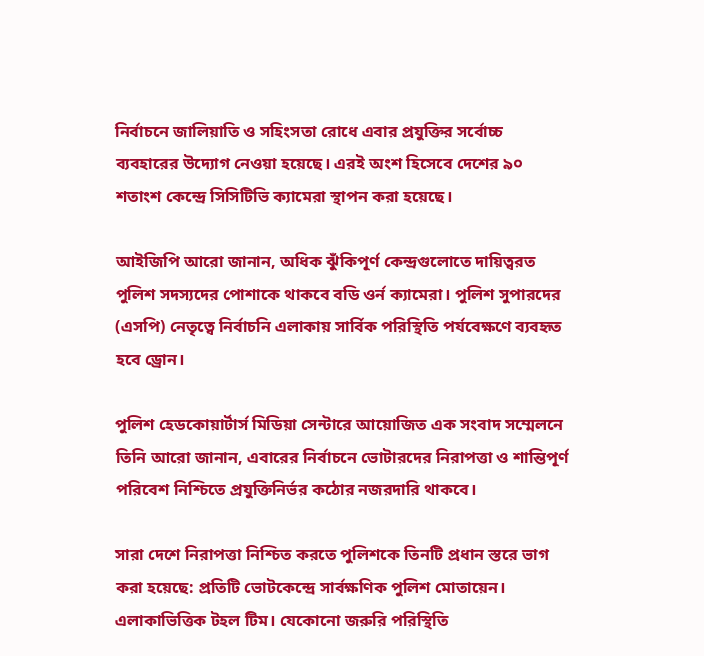নির্বাচনে জালিয়াতি ও সহিংসতা রোধে এবার প্রযুক্তির সর্বোচ্চ ব্যবহারের উদ্যোগ নেওয়া হয়েছে। এরই অংশ হিসেবে দেশের ৯০ শতাংশ কেন্দ্রে সিসিটিভি ক্যামেরা স্থাপন করা হয়েছে।

আইজিপি আরো জানান, অধিক ঝুঁকিপূর্ণ কেন্দ্রগুলোতে দায়িত্বরত পুলিশ সদস্যদের পোশাকে থাকবে বডি ওর্ন ক্যামেরা। পুলিশ সুপারদের (এসপি) নেতৃত্বে নির্বাচনি এলাকায় সার্বিক পরিস্থিতি পর্যবেক্ষণে ব্যবহৃত হবে ড্রোন।

পুলিশ হেডকোয়ার্টার্স মিডিয়া সেন্টারে আয়োজিত এক সংবাদ সম্মেলনে তিনি আরো জানান, এবারের নির্বাচনে ভোটারদের নিরাপত্তা ও শান্তিপূর্ণ পরিবেশ নিশ্চিতে প্রযুক্তিনির্ভর কঠোর নজরদারি থাকবে।

সারা দেশে নিরাপত্তা নিশ্চিত করতে পুলিশকে তিনটি প্রধান স্তরে ভাগ করা হয়েছে: প্রতিটি ভোটকেন্দ্রে সার্বক্ষণিক পুলিশ মোতায়েন। এলাকাভিত্তিক টহল টিম। যেকোনো জরুরি পরিস্থিতি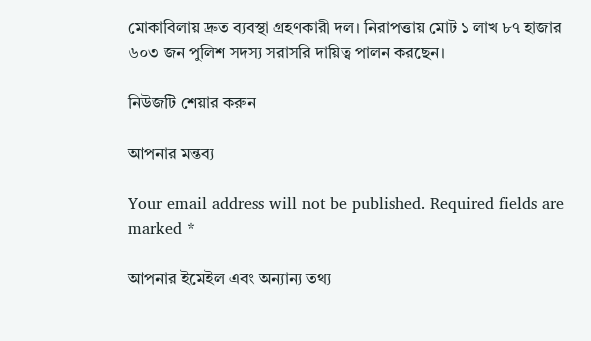মোকাবিলায় দ্রুত ব্যবস্থা গ্রহণকারী দল। নিরাপত্তায় মোট ১ লাখ ৮৭ হাজার ৬০৩ জন পুলিশ সদস্য সরাসরি দায়িত্ব পালন করছেন।

নিউজটি শেয়ার করুন

আপনার মন্তব্য

Your email address will not be published. Required fields are marked *

আপনার ইমেইল এবং অন্যান্য তথ্য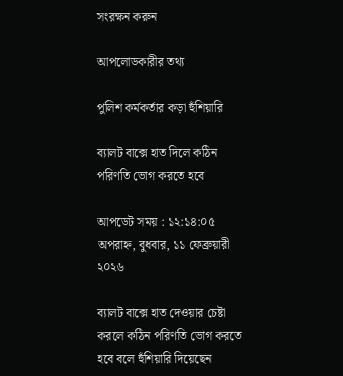সংরক্ষন করুন

আপলোডকারীর তথ্য

পুলিশ কর্মকর্তার কড়া হুঁশিয়ারি

ব্যালট বাক্সে হাত দিলে কঠিন পরিণতি ভোগ করতে হবে

আপডেট সময় : ১২:১৪:০৫ অপরাহ্ন, বুধবার, ১১ ফেব্রুয়ারী ২০২৬

ব্যালট বাক্সে হাত দেওয়ার চেষ্টা করলে কঠিন পরিণতি ভোগ করতে হবে বলে হুঁশিয়ারি দিয়েছেন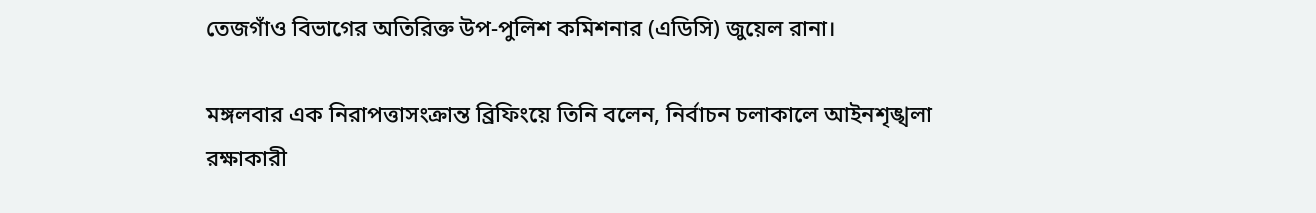তেজগাঁও বিভাগের অতিরিক্ত উপ-পুলিশ কমিশনার (এডিসি) জুয়েল রানা।

মঙ্গলবার এক নিরাপত্তাসংক্রান্ত ব্রিফিংয়ে তিনি বলেন, নির্বাচন চলাকালে আইনশৃঙ্খলা রক্ষাকারী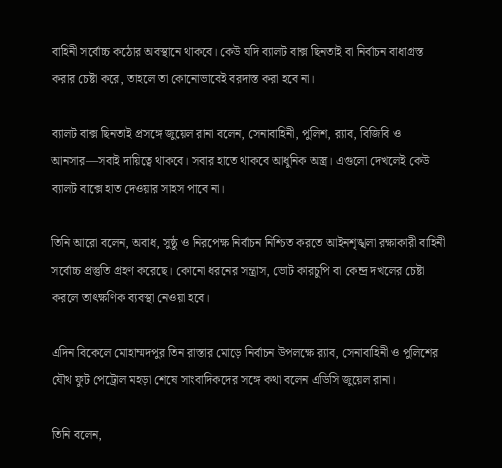বাহিনী সর্বোচ্চ কঠোর অবস্থানে থাকবে। কেউ যদি ব্যালট বাক্স ছিনতাই বা নির্বাচন বাধাগ্রস্ত করার চেষ্টা করে, তাহলে তা কোনোভাবেই বরদাস্ত করা হবে না।

ব্যালট বাক্স ছিনতাই প্রসঙ্গে জুয়েল রানা বলেন, সেনাবাহিনী, পুলিশ, র‌্যাব, বিজিবি ও আনসার—সবাই দায়িত্বে থাকবে। সবার হাতে থাকবে আধুনিক অস্ত্র। এগুলো দেখলেই কেউ ব্যালট বাক্সে হাত দেওয়ার সাহস পাবে না।

তিনি আরো বলেন, অবাধ, সুষ্ঠু ও নিরপেক্ষ নির্বাচন নিশ্চিত করতে আইনশৃঙ্খলা রক্ষাকারী বাহিনী সর্বোচ্চ প্রস্তুতি গ্রহণ করেছে। কোনো ধরনের সন্ত্রাস, ভোট কারচুপি বা কেন্দ্র দখলের চেষ্টা করলে তাৎক্ষণিক ব্যবস্থা নেওয়া হবে।

এদিন বিকেলে মোহাম্মদপুর তিন রাস্তার মোড়ে নির্বাচন উপলক্ষে র‌্যাব, সেনাবাহিনী ও পুলিশের যৌথ ফুট পেট্রোল মহড়া শেষে সাংবাদিকদের সঙ্গে কথা বলেন এডিসি জুয়েল রানা।

তিনি বলেন,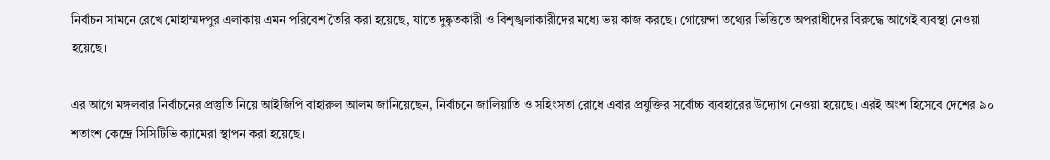নির্বাচন সামনে রেখে মোহাম্মদপুর এলাকায় এমন পরিবেশ তৈরি করা হয়েছে, যাতে দুষ্কৃতকারী ও বিশৃঙ্খলাকারীদের মধ্যে ভয় কাজ করছে। গোয়েন্দা তথ্যের ভিত্তিতে অপরাধীদের বিরুদ্ধে আগেই ব্যবস্থা নেওয়া হয়েছে।

এর আগে মঙ্গলবার নির্বাচনের প্রস্তুতি নিয়ে আইজিপি বাহারুল আলম জানিয়েছেন, নির্বাচনে জালিয়াতি ও সহিংসতা রোধে এবার প্রযুক্তির সর্বোচ্চ ব্যবহারের উদ্যোগ নেওয়া হয়েছে। এরই অংশ হিসেবে দেশের ৯০ শতাংশ কেন্দ্রে সিসিটিভি ক্যামেরা স্থাপন করা হয়েছে।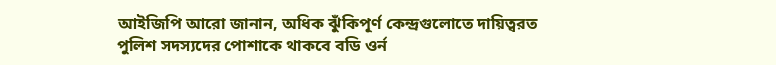আইজিপি আরো জানান, অধিক ঝুঁকিপূর্ণ কেন্দ্রগুলোতে দায়িত্বরত পুলিশ সদস্যদের পোশাকে থাকবে বডি ওর্ন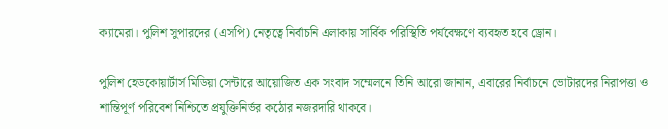ক্যামেরা। পুলিশ সুপারদের (এসপি) নেতৃত্বে নির্বাচনি এলাকায় সার্বিক পরিস্থিতি পর্যবেক্ষণে ব্যবহৃত হবে ড্রোন।

পুলিশ হেডকোয়ার্টার্স মিডিয়া সেন্টারে আয়োজিত এক সংবাদ সম্মেলনে তিনি আরো জানান, এবারের নির্বাচনে ভোটারদের নিরাপত্তা ও শান্তিপূর্ণ পরিবেশ নিশ্চিতে প্রযুক্তিনির্ভর কঠোর নজরদারি থাকবে।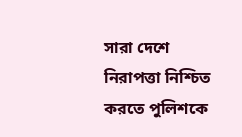সারা দেশে নিরাপত্তা নিশ্চিত করতে পুলিশকে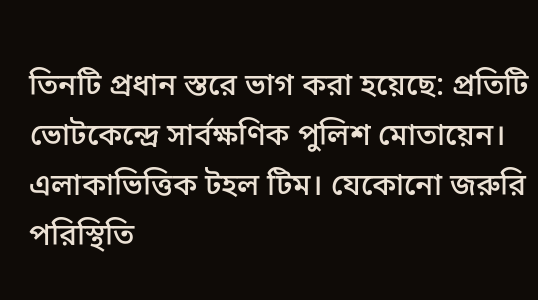তিনটি প্রধান স্তরে ভাগ করা হয়েছে: প্রতিটি ভোটকেন্দ্রে সার্বক্ষণিক পুলিশ মোতায়েন। এলাকাভিত্তিক টহল টিম। যেকোনো জরুরি পরিস্থিতি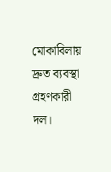মোকাবিলায় দ্রুত ব্যবস্থা গ্রহণকারী দল।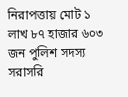নিরাপত্তায় মোট ১ লাখ ৮৭ হাজার ৬০৩ জন পুলিশ সদস্য সরাসরি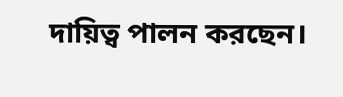দায়িত্ব পালন করছেন।